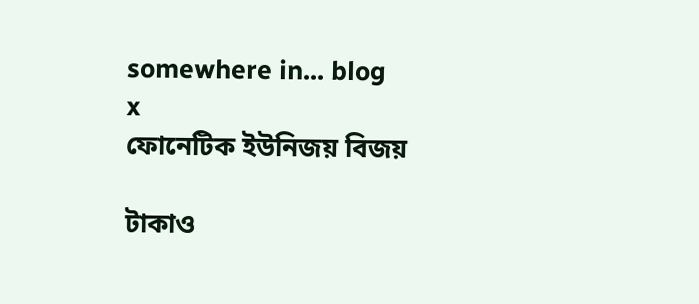somewhere in... blog
x
ফোনেটিক ইউনিজয় বিজয়

টাকাও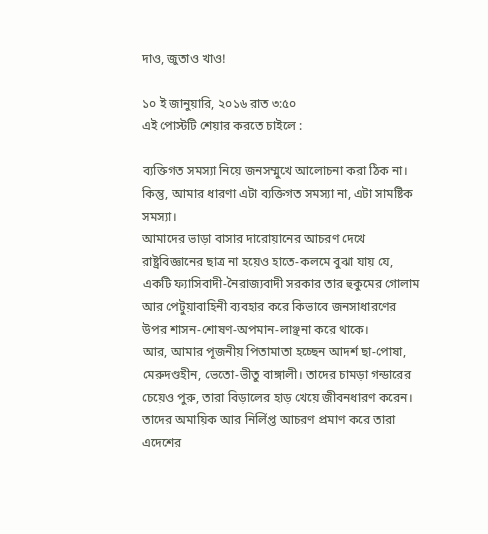দাও, জুতাও খাও!

১০ ই জানুয়ারি, ২০১৬ রাত ৩:৫০
এই পোস্টটি শেয়ার করতে চাইলে :

ব্যক্তিগত সমস্যা নিয়ে জনসম্মুখে আলোচনা করা ঠিক না। কিন্তু, আমার ধারণা এটা ব্যক্তিগত সমস্যা না, এটা সামষ্টিক সমস্যা।
আমাদের ভাড়া বাসার দারোয়ানের আচরণ দেখে রাষ্ট্রবিজ্ঞানের ছাত্র না হয়েও হাতে-কলমে বুঝা যায় যে, একটি ফ্যাসিবাদী-নৈরাজ্যবাদী সরকার তার হুকুমের গোলাম আর পেটুয়াবাহিনী ব্যবহার করে কিভাবে জনসাধারণের উপর শাসন-শোষণ-অপমান-লাঞ্ছনা করে থাকে।
আর, আমার পূজনীয় পিতামাতা হচ্ছেন আদর্শ ছা-পোষা, মেরুদণ্ডহীন, ভেতো-ভীতু বাঙ্গালী। তাদের চামড়া গন্ডারের চেয়েও পুরু, তারা বিড়ালের হাড় খেয়ে জীবনধারণ করেন। তাদের অমায়িক আর নির্লিপ্ত আচরণ প্রমাণ করে তারা এদেশের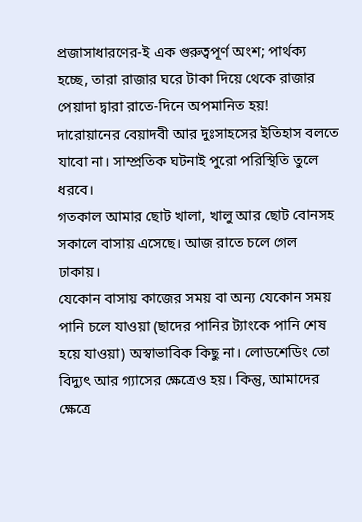প্রজাসাধারণের-ই এক গুরুত্বপূর্ণ অংশ; পার্থক্য হচ্ছে, তারা রাজার ঘরে টাকা দিয়ে থেকে রাজার পেয়াদা দ্বারা রাতে-দিনে অপমানিত হয়!
দারোয়ানের বেয়াদবী আর দুঃসাহসের ইতিহাস বলতে যাবো না। সাম্প্রতিক ঘটনাই পুরো পরিস্থিতি তুলে ধরবে।
গতকাল আমার ছোট খালা, খালু আর ছোট বোনসহ সকালে বাসায় এসেছে। আজ রাতে চলে গেল ঢাকায়।
যেকোন বাসায় কাজের সময় বা অন্য যেকোন সময় পানি চলে যাওয়া (ছাদের পানির ট্যাংকে পানি শেষ হয়ে যাওয়া) অস্বাভাবিক কিছু না। লোডশেডিং তো বিদ্যুৎ আর গ্যাসের ক্ষেত্রেও হয়। কিন্তু, আমাদের ক্ষেত্রে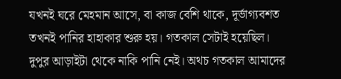যখনই ঘরে মেহমান আসে, বা কাজ বেশি থাকে, দূর্ভাগ্যবশত তখনই পানির হাহাকার শুরু হয়। গতকাল সেটাই হয়েছিল। দুপুর আড়াইটা থেকে নাকি পানি নেই। অথচ গতকাল আমাদের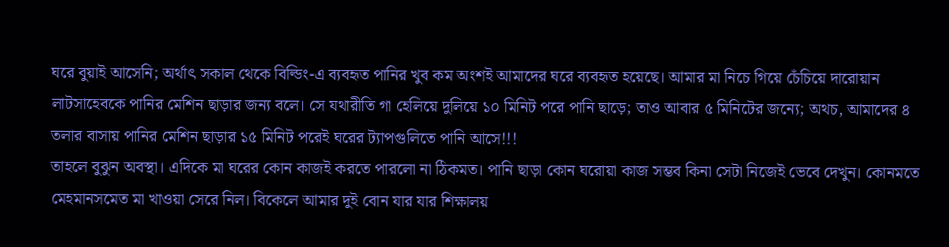ঘরে বুয়াই আসেনি; অর্থাৎ সকাল থেকে বিল্ডিং-এ ব্যবহৃত পানির খুব কম অংশই আমাদের ঘরে ব্যবহৃত হয়েছে। আমার মা নিচে গিয়ে চেঁচিয়ে দারোয়ান লাটসাহেবকে পানির মেশিন ছাড়ার জন্য বলে। সে যথারীতি গা হেলিয়ে দুলিয়ে ১০ মিনিট পরে পানি ছাড়ে; তাও আবার ৫ মিনিটের জন্যে; অথচ, আমাদের ৪ তলার বাসায় পানির মেশিন ছাড়ার ১৫ মিনিট পরেই ঘরের ট্যাপগুলিতে পানি আসে!!!
তাহলে বুঝুন অবস্থা। এদিকে মা ঘরের কোন কাজই করতে পারলো না ঠিকমত। পানি ছাড়া কোন ঘরোয়া কাজ সম্ভব কিনা সেটা নিজেই ভেবে দেখুন। কোনমতে মেহমানসমেত মা খাওয়া সেরে নিল। বিকেলে আমার দুই বোন যার যার শিক্ষালয়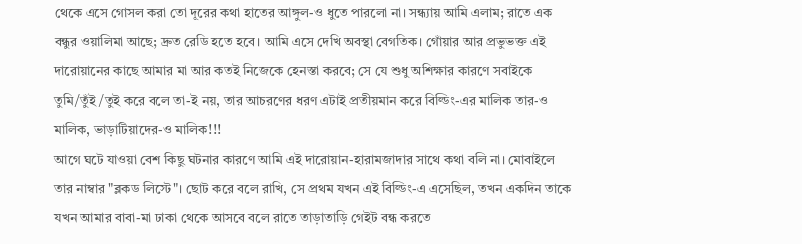থেকে এসে গোসল করা তো দূরের কথা হাতের আঙ্গুল-ও ধুতে পারলো না। সন্ধ্যায় আমি এলাম; রাতে এক বন্ধুর ওয়ালিমা আছে; দ্রুত রেডি হতে হবে। আমি এসে দেখি অবস্থা বেগতিক। গোঁয়ার আর প্রভুভক্ত এই দারোয়ানের কাছে আমার মা আর কতই নিজেকে হেনস্তা করবে; সে যে শুধু অশিক্ষার কারণে সবাইকে তুমি/তুঁই/তুই করে বলে তা-ই নয়, তার আচরণের ধরণ এটাই প্রতীয়মান করে বিল্ডিং-এর মালিক তার-ও মালিক, ভাড়াটিয়াদের-ও মালিক!!!
আগে ঘটে যাওয়া বেশ কিছু ঘটনার কারণে আমি এই দারোয়ান-হারামজাদার সাথে কথা বলি না। মোবাইলে তার নাম্বার "ব্লকড লিস্টে"। ছোট করে বলে রাখি, সে প্রথম যখন এই বিল্ডিং-এ এসেছিল, তখন একদিন তাকে যখন আমার বাবা-মা ঢাকা থেকে আসবে বলে রাতে তাড়াতাড়ি গেইট বন্ধ করতে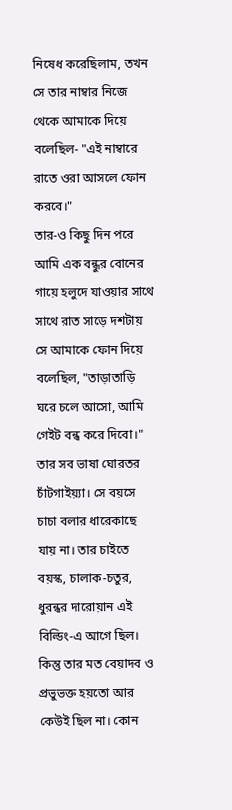নিষেধ করেছিলাম, তখন সে তার নাম্বার নিজে থেকে আমাকে দিয়ে বলেছিল- "এই নাম্বারে রাতে ওরা আসলে ফোন করবে।"
তার-ও কিছু দিন পরে আমি এক বন্ধুর বোনের গায়ে হলুদে যাওয়ার সাথে সাথে রাত সাড়ে দশটায় সে আমাকে ফোন দিয়ে বলেছিল, "তাড়াতাড়ি ঘরে চলে আসো, আমি গেইট বন্ধ করে দিবো।" তার সব ভাষা ঘোরতর চাঁটগাইয়্যা। সে বয়সে চাচা বলার ধারেকাছে যায় না। তার চাইতে বয়স্ক, চালাক-চতুর, ধুরন্ধর দারোয়ান এই বিল্ডিং-এ আগে ছিল। কিন্তু তার মত বেয়াদব ও প্রভুভক্ত হয়তো আর কেউই ছিল না। কোন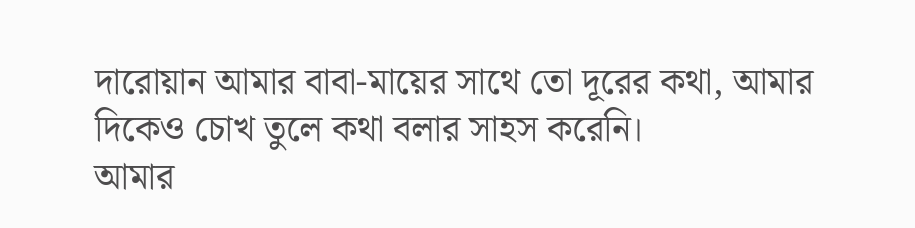দারোয়ান আমার বাবা-মায়ের সাথে তো দূরের কথা, আমার দিকেও চোখ তুলে কথা বলার সাহস করেনি।
আমার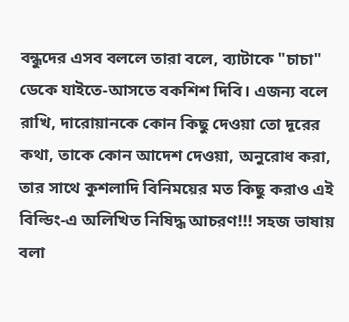বন্ধুদের এসব বললে তারা বলে, ব্যাটাকে "চাচা" ডেকে যাইতে-আসতে বকশিশ দিবি। এজন্য বলে রাখি, দারোয়ানকে কোন কিছু দেওয়া তো দূরের কথা, তাকে কোন আদেশ দেওয়া, অনুরোধ করা, তার সাথে কুশলাদি বিনিময়ের মত কিছু করাও এই বিল্ডিং-এ অলিখিত নিষিদ্ধ আচরণ!!! সহজ ভাষায় বলা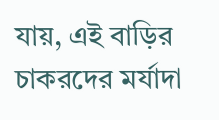যায়, এই বাড়ির চাকরদের মর্যাদা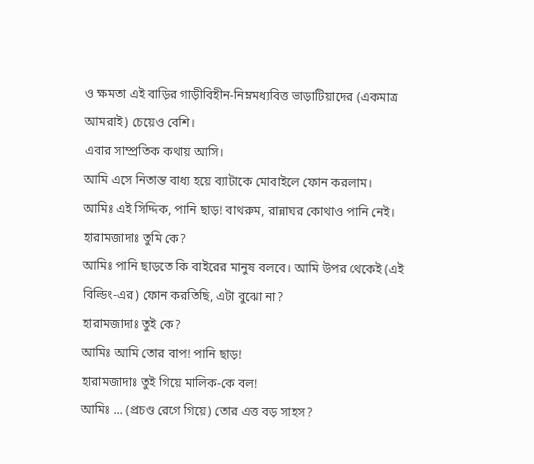ও ক্ষমতা এই বাড়ির গাড়ীবিহীন-নিম্নমধ্যবিত্ত ভাড়াটিয়াদের (একমাত্র আমরাই) চেয়েও বেশি।
এবার সাম্প্রতিক কথায় আসি।
আমি এসে নিতান্ত বাধ্য হয়ে ব্যাটাকে মোবাইলে ফোন করলাম।
আমিঃ এই সিদ্দিক, পানি ছাড়! বাথরুম, রান্নাঘর কোথাও পানি নেই।
হারামজাদাঃ তুমি কে?
আমিঃ পানি ছাড়তে কি বাইরের মানুষ বলবে। আমি উপর থেকেই (এই বিল্ডিং-এর) ফোন করতিছি, এটা বুঝো না?
হারামজাদাঃ তুই কে?
আমিঃ আমি তোর বাপ! পানি ছাড়!
হারামজাদাঃ তুই গিয়ে মালিক-কে বল!
আমিঃ ... (প্রচণ্ড রেগে গিয়ে) তোর এত্ত বড় সাহস?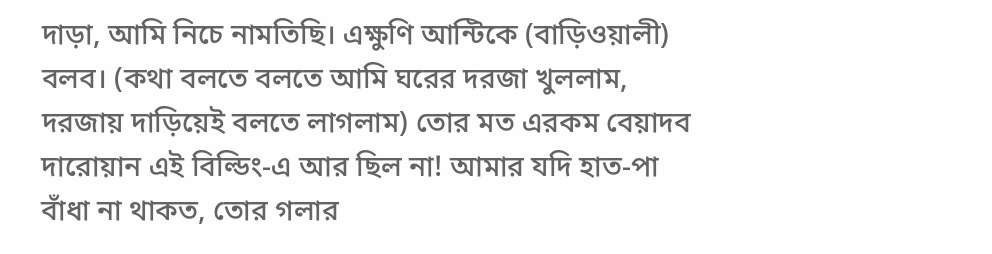দাড়া, আমি নিচে নামতিছি। এক্ষুণি আন্টিকে (বাড়িওয়ালী) বলব। (কথা বলতে বলতে আমি ঘরের দরজা খুললাম, দরজায় দাড়িয়েই বলতে লাগলাম) তোর মত এরকম বেয়াদব দারোয়ান এই বিল্ডিং-এ আর ছিল না! আমার যদি হাত-পা বাঁধা না থাকত, তোর গলার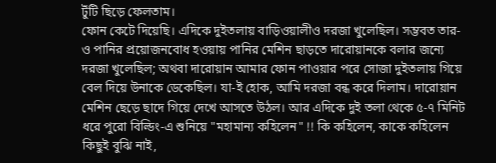টুঁটি ছিড়ে ফেলতাম।
ফোন কেটে দিয়েছি। এদিকে দুইতলায় বাড়িওয়ালীও দরজা খুলেছিল। সম্ভবত তার-ও পানির প্রয়োজনবোধ হওয়ায় পানির মেশিন ছাড়তে দারোয়ানকে বলার জন্যে দরজা খুলেছিল; অথবা দারোয়ান আমার ফোন পাওয়ার পরে সোজা দুইতলায় গিয়ে বেল দিয়ে উনাকে ডেকেছিল। যা-ই হোক, আমি দরজা বন্ধ করে দিলাম। দারোয়ান মেশিন ছেড়ে ছাদে গিয়ে দেখে আসতে উঠল। আর এদিকে দুই তলা থেকে ৫-৭ মিনিট ধরে পুরো বিল্ডিং-এ শুনিয়ে "মহামান্য কহিলেন" !! কি কহিলেন, কাকে কহিলেন কিছুই বুঝি নাই,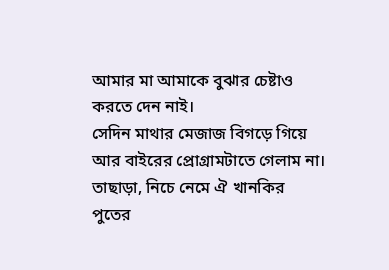আমার মা আমাকে বুঝার চেষ্টাও করতে দেন নাই।
সেদিন মাথার মেজাজ বিগড়ে গিয়ে আর বাইরের প্রোগ্রামটাতে গেলাম না। তাছাড়া, নিচে নেমে ঐ খানকির পুতের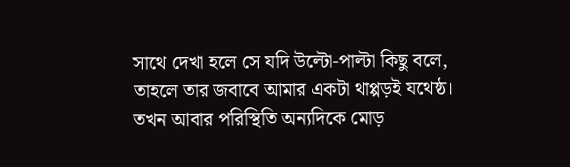সাথে দেখা হলে সে যদি উল্টো-পাল্টা কিছু বলে, তাহলে তার জবাবে আমার একটা থাপ্পড়ই যথেষ্ঠ। তখন আবার পরিস্থিতি অন্যদিকে মোড়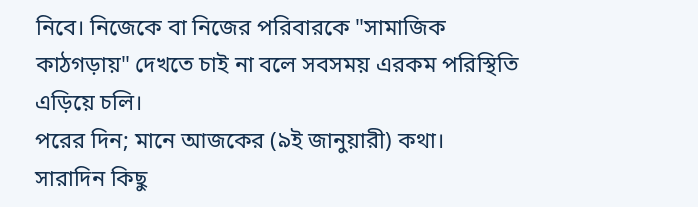নিবে। নিজেকে বা নিজের পরিবারকে "সামাজিক কাঠগড়ায়" দেখতে চাই না বলে সবসময় এরকম পরিস্থিতি এড়িয়ে চলি।
পরের দিন; মানে আজকের (৯ই জানুয়ারী) কথা।
সারাদিন কিছু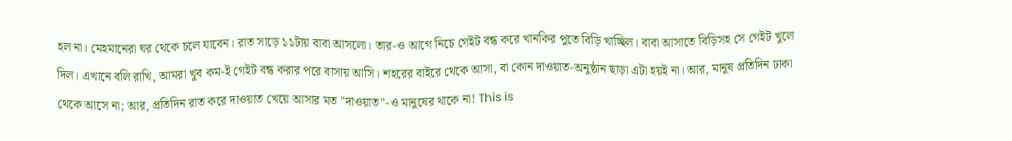হল না। মেহমানেরা ঘর থেকে চলে যাবেন। রাত সাড়ে ১১টায় বাবা আসলো। তার-ও আগে নিচে গেইট বন্ধ করে খানকির পুতে বিড়ি খাচ্ছিল। বাবা আসাতে বিড়িসহ সে গেইট খুলে দিল। এখানে বলি রাখি, আমরা খুব কম-ই গেইট বন্ধ করার পরে বাসায় আসি। শহরের বাইরে থেকে আসা, বা কোন দাওয়াত-অনুষ্ঠান ছাড়া এটা হয়ই না। আর, মানুষ প্রতিদিন ঢাকা থেকে আসে না; আর, প্রতিদিন রাত করে দাওয়াত খেয়ে আসার মত "দাওয়াত"-ও মানুষের থাকে না! This is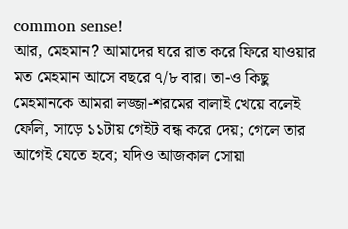common sense!
আর, মেহমান? আমাদের ঘরে রাত করে ফিরে যাওয়ার মত মেহমান আসে বছরে ৭/৮ বার। তা-ও কিছু মেহমানকে আমরা লজ্জা-শরমের বালাই খেয়ে বলেই ফেলি, সাড়ে ১১টায় গেইট বন্ধ করে দেয়; গেলে তার আগেই যেতে হবে; যদিও আজকাল সোয়া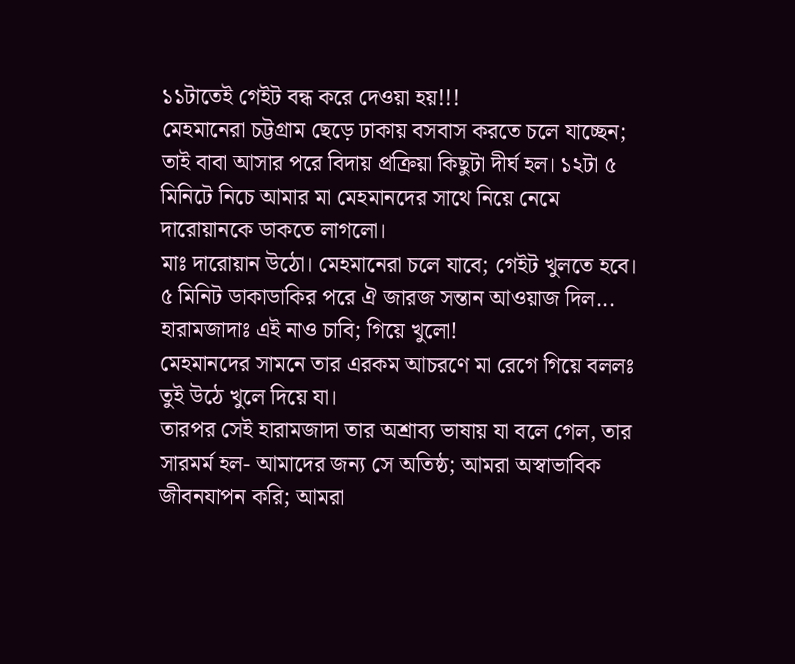১১টাতেই গেইট বন্ধ করে দেওয়া হয়!!!
মেহমানেরা চট্টগ্রাম ছেড়ে ঢাকায় বসবাস করতে চলে যাচ্ছেন; তাই বাবা আসার পরে বিদায় প্রক্রিয়া কিছুটা দীর্ঘ হল। ১২টা ৫ মিনিটে নিচে আমার মা মেহমানদের সাথে নিয়ে নেমে দারোয়ানকে ডাকতে লাগলো।
মাঃ দারোয়ান উঠো। মেহমানেরা চলে যাবে; গেইট খুলতে হবে।
৫ মিনিট ডাকাডাকির পরে ঐ জারজ সন্তান আওয়াজ দিল...
হারামজাদাঃ এই নাও চাবি; গিয়ে খুলো!
মেহমানদের সামনে তার এরকম আচরণে মা রেগে গিয়ে বললঃ তুই উঠে খুলে দিয়ে যা।
তারপর সেই হারামজাদা তার অশ্রাব্য ভাষায় যা বলে গেল, তার সারমর্ম হল- আমাদের জন্য সে অতিষ্ঠ; আমরা অস্বাভাবিক জীবনযাপন করি; আমরা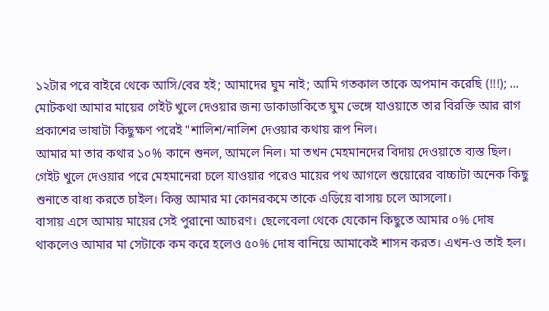১২টার পরে বাইরে থেকে আসি/বের হই; আমাদের ঘুম নাই; আমি গতকাল তাকে অপমান করেছি (!!!); ...
মোটকথা আমার মায়ের গেইট খুলে দেওয়ার জন্য ডাকাডাকিতে ঘুম ভেঙ্গে যাওয়াতে তার বিরক্তি আর রাগ প্রকাশের ভাষাটা কিছুক্ষণ পরেই "শালিশ/নালিশ দেওয়ার কথায় রূপ নিল।
আমার মা তার কথার ১০% কানে শুনল, আমলে নিল। মা তখন মেহমানদের বিদায় দেওয়াতে ব্যস্ত ছিল। গেইট খুলে দেওয়ার পরে মেহমানেরা চলে যাওয়ার পরেও মায়ের পথ আগলে শুয়োরের বাচ্চাটা অনেক কিছু শুনাতে বাধ্য করতে চাইল। কিন্তু আমার মা কোনরকমে তাকে এড়িয়ে বাসায় চলে আসলো।
বাসায় এসে আমায় মায়ের সেই পুরানো আচরণ। ছেলেবেলা থেকে যেকোন কিছুতে আমার ০% দোষ থাকলেও আমার মা সেটাকে কম করে হলেও ৫০% দোষ বানিয়ে আমাকেই শাসন করত। এখন-ও তাই হল।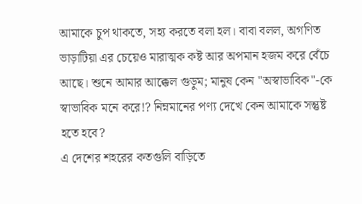আমাকে চুপ থাকতে, সহ্য করতে বলা হল। বাবা বলল, অগণিত ভাড়াটিয়া এর চেয়েও মারাত্মক কষ্ট আর অপমান হজম করে বেঁচে আছে। শুনে আমার আক্কেল গুড়ুম; মানুষ কেন "অস্বাভাবিক"-কে স্বাভাবিক মনে করে!? নিম্নমানের পণ্য দেখে কেন আমাকে সন্তুষ্ট হতে হবে?
এ দেশের শহরের কতগুলি বাড়িতে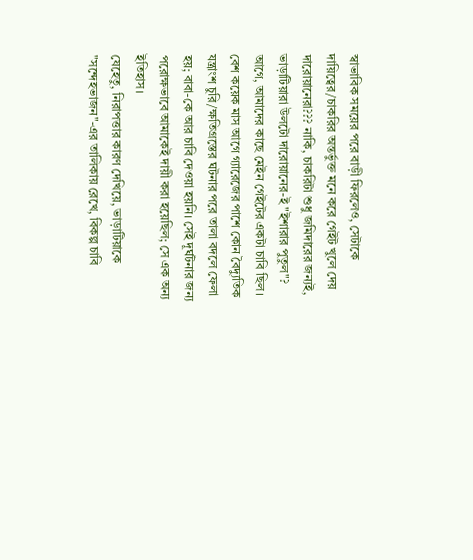স্বাভাবিক সময়ের পরে বাড়ী ফিরলেও, সেটাকে দায়িত্বের/চাকরির অন্তর্ভুক্ত মনে করে গেইট খুলে দেয় দারোয়ানেরা??? নাকি, চাকরিটা শুধু জমিদারের জন্যই, ভাড়াটিয়ারা উলটো দারোয়ানের-ই "ইশারার পুতুল"?
আগে, আমাদের কাছে মেইন গেইটের একটা চাবি ছিল। বেশ কয়েক মাস আগে গ্যারেজের পাশে কোন বৈদ্যুতিক যন্ত্রাংশ চুরি/ক্ষতিগ্রস্তের ঘটনার পরে তালা বদলে ফেলা হয়; বাবা-কে আর চাবি দেওয়া হয়নি। সেই দূর্ঘটনার জন্য পরোক্ষভাবে আমাকেই দায়ী করা হয়েছিল; সে এক অন্য ইতিহাস।
যেহেতু, নিরাপত্তার কারণ দেখিয়ে, ভাড়াটিয়াকে "সন্দেহভাজন"-এর তালিকায় রেখে, বিকল্প চাবি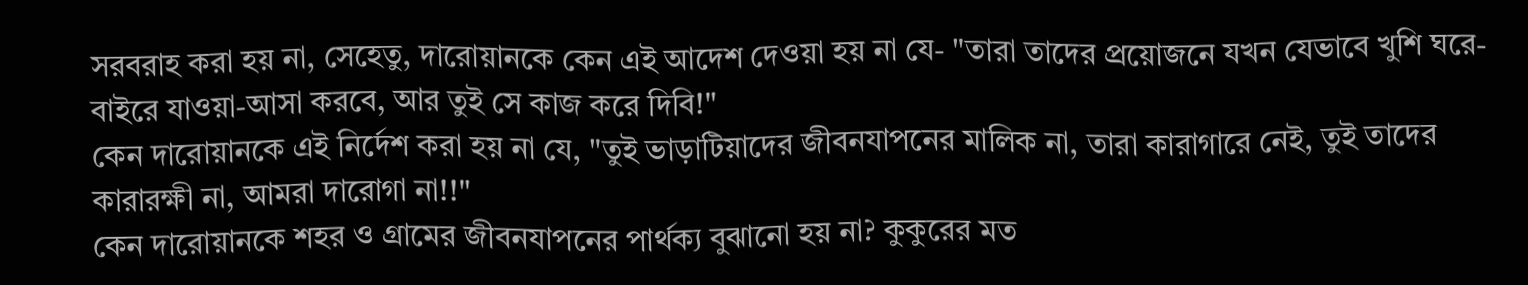সরবরাহ করা হয় না, সেহেতু, দারোয়ানকে কেন এই আদেশ দেওয়া হয় না যে- "তারা তাদের প্রয়োজনে যখন যেভাবে খুশি ঘরে-বাইরে যাওয়া-আসা করবে, আর তুই সে কাজ করে দিবি!"
কেন দারোয়ানকে এই নির্দেশ করা হয় না যে, "তুই ভাড়াটিয়াদের জীবনযাপনের মালিক না, তারা কারাগারে নেই, তুই তাদের কারারক্ষী না, আমরা দারোগা না!!"
কেন দারোয়ানকে শহর ও গ্রামের জীবনযাপনের পার্থক্য বুঝানো হয় না? কুকুরের মত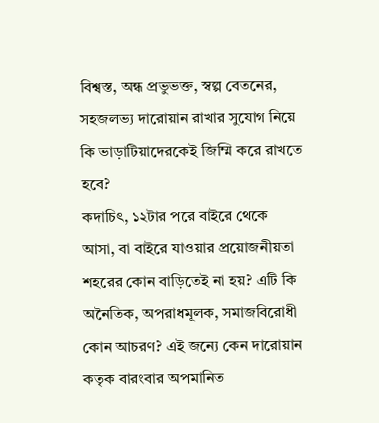বিশ্বস্ত, অন্ধ প্রভুভক্ত, স্বল্প বেতনের, সহজলভ্য দারোয়ান রাখার সুযোগ নিয়ে কি ভাড়াটিয়াদেরকেই জিম্মি করে রাখতে হবে?
কদাচিৎ, ১২টার পরে বাইরে থেকে আসা, বা বাইরে যাওয়ার প্রয়োজনীয়তা শহরের কোন বাড়িতেই না হয়? এটি কি অনৈতিক, অপরাধমূলক, সমাজবিরোধী কোন আচরণ? এই জন্যে কেন দারোয়ান কতৃক বারংবার অপমানিত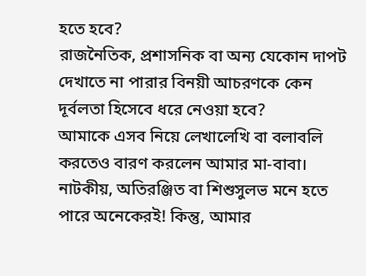হতে হবে?
রাজনৈতিক, প্রশাসনিক বা অন্য যেকোন দাপট দেখাতে না পারার বিনয়ী আচরণকে কেন দূর্বলতা হিসেবে ধরে নেওয়া হবে?
আমাকে এসব নিয়ে লেখালেখি বা বলাবলি করতেও বারণ করলেন আমার মা-বাবা। নাটকীয়, অতিরঞ্জিত বা শিশুসুলভ মনে হতে পারে অনেকেরই! কিন্তু, আমার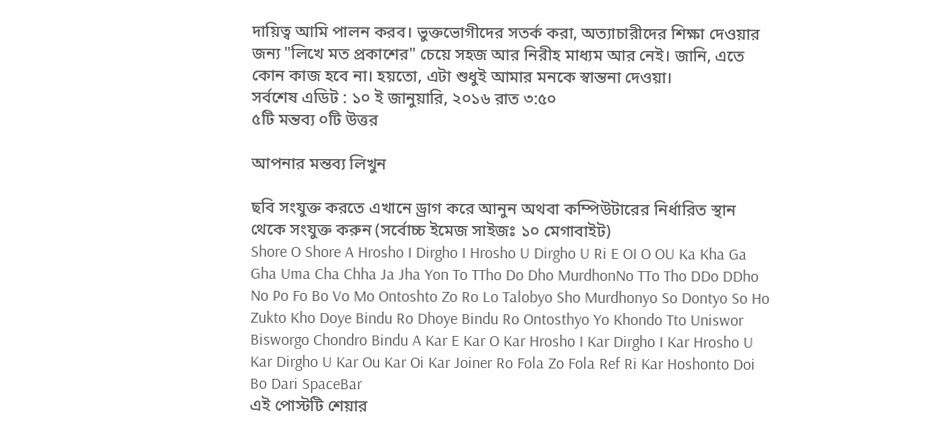দায়িত্ব আমি পালন করব। ভুক্তভোগীদের সতর্ক করা, অত্যাচারীদের শিক্ষা দেওয়ার জন্য "লিখে মত প্রকাশের" চেয়ে সহজ আর নিরীহ মাধ্যম আর নেই। জানি, এতে কোন কাজ হবে না। হয়তো, এটা শুধুই আমার মনকে স্বান্তনা দেওয়া।
সর্বশেষ এডিট : ১০ ই জানুয়ারি, ২০১৬ রাত ৩:৫০
৫টি মন্তব্য ০টি উত্তর

আপনার মন্তব্য লিখুন

ছবি সংযুক্ত করতে এখানে ড্রাগ করে আনুন অথবা কম্পিউটারের নির্ধারিত স্থান থেকে সংযুক্ত করুন (সর্বোচ্চ ইমেজ সাইজঃ ১০ মেগাবাইট)
Shore O Shore A Hrosho I Dirgho I Hrosho U Dirgho U Ri E OI O OU Ka Kha Ga Gha Uma Cha Chha Ja Jha Yon To TTho Do Dho MurdhonNo TTo Tho DDo DDho No Po Fo Bo Vo Mo Ontoshto Zo Ro Lo Talobyo Sho Murdhonyo So Dontyo So Ho Zukto Kho Doye Bindu Ro Dhoye Bindu Ro Ontosthyo Yo Khondo Tto Uniswor Bisworgo Chondro Bindu A Kar E Kar O Kar Hrosho I Kar Dirgho I Kar Hrosho U Kar Dirgho U Kar Ou Kar Oi Kar Joiner Ro Fola Zo Fola Ref Ri Kar Hoshonto Doi Bo Dari SpaceBar
এই পোস্টটি শেয়ার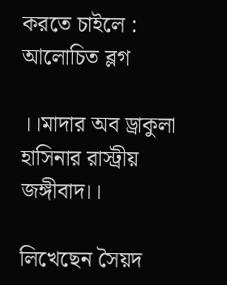করতে চাইলে :
আলোচিত ব্লগ

।।মাদার অব ড্রাকুলা হাসিনার রাস্ট্রীয় জঙ্গীবাদ।।

লিখেছেন সৈয়দ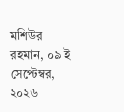মশিউর রহমান, ০৯ ই সেপ্টেম্বর, ২০২৬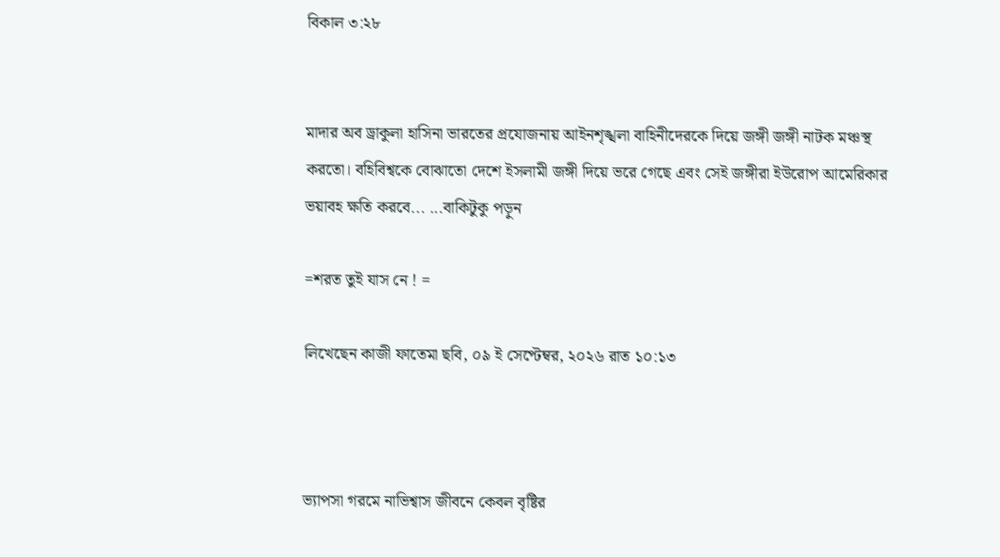বিকাল ৩:২৮


মাদার অব ড্রাকুলা হাসিনা ভারতের প্রযোজনায় আইনশৃঙ্খলা বাহিনীদেরকে দিয়ে জঙ্গী জঙ্গী নাটক মঞ্চস্থ করতো। বহিবিশ্বকে বোঝাতো দেশে ইসলামী জঙ্গী দিয়ে ভরে গেছে এবং সেই জঙ্গীরা ইউরোপ আমেরিকার ভয়াবহ ক্ষতি করবে... ...বাকিটুকু পড়ুন

=শরত তুই যাস নে ! =

লিখেছেন কাজী ফাতেমা ছবি, ০৯ ই সেপ্টেম্বর, ২০২৬ রাত ১০:১৩



ভ্যাপসা গরমে নাভিশ্বাস জীবনে কেবল বৃষ্টির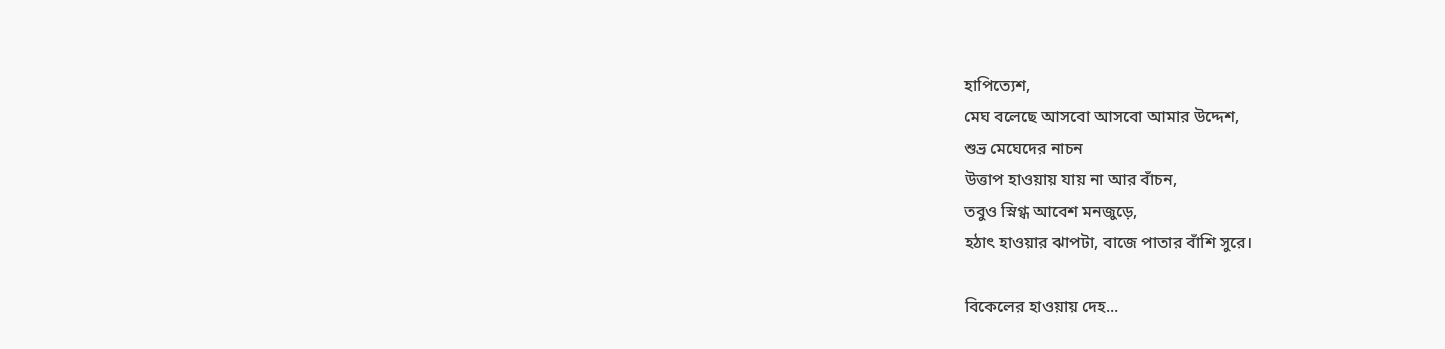হাপিত্যেশ,
মেঘ বলেছে আসবো আসবো আমার উদ্দেশ,
শুভ্র মেঘেদের নাচন
উত্তাপ হাওয়ায় যায় না আর বাঁচন,
তবুও স্নিগ্ধ আবেশ মনজুড়ে,
হঠাৎ হাওয়ার ঝাপটা, বাজে পাতার বাঁশি সুরে।

বিকেলের হাওয়ায় দেহ...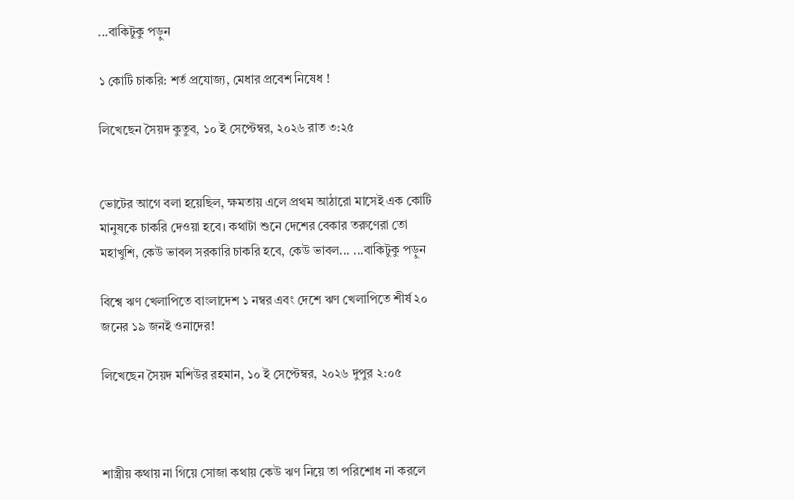...বাকিটুকু পড়ুন

১ কোটি চাকরি: শর্ত প্রযোজ্য, মেধার প্রবেশ নিষেধ !

লিখেছেন সৈয়দ কুতুব, ১০ ই সেপ্টেম্বর, ২০২৬ রাত ৩:২৫


ভোটের আগে বলা হয়েছিল, ক্ষমতায় এলে প্রথম আঠারো মাসেই এক কোটি মানুষকে চাকরি দেওয়া হবে। কথাটা শুনে দেশের বেকার তরুণেরা তো মহাখুশি, কেউ ভাবল সরকারি চাকরি হবে, কেউ ভাবল... ...বাকিটুকু পড়ুন

বিশ্বে ঋণ খেলাপিতে বাংলাদেশ ১ নম্বর এবং দেশে ঋণ খেলাপিতে শীর্ষ ২০ জনের ১৯ জনই ওনাদের!

লিখেছেন সৈয়দ মশিউর রহমান, ১০ ই সেপ্টেম্বর, ২০২৬ দুপুর ২:০৫



শাস্ত্রীয় কথায় না গিয়ে সোজা কথায় কেউ ঋণ নিয়ে তা পরিশোধ না করলে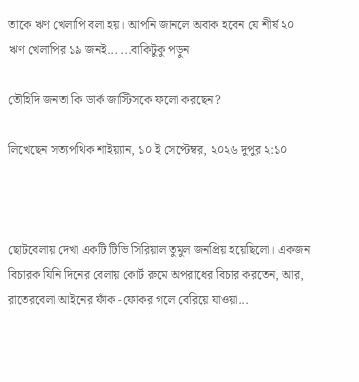তাকে ঋণ খেলাপি বলা হয়। আপনি জানলে অবাক হবেন যে শীর্ষ ২০ ঋণ খেলাপির ১৯ জনই... ...বাকিটুকু পড়ুন

তৌহিদি জনতা কি ডার্ক জাস্টিসকে ফলো করছেন?

লিখেছেন সত্যপথিক শাইয়্যান, ১০ ই সেপ্টেম্বর, ২০২৬ দুপুর ২:১০



ছোটবেলায় দেখা একটি টিভি সিরিয়াল তুমুল জনপ্রিয় হয়েছিলো। একজন বিচারক যিনি দিনের বেলায় কোর্ট রুমে অপরাধের বিচার করতেন, আর, রাতেরবেলা আইনের ফাঁক -ফোকর গলে বেরিয়ে যাওয়া...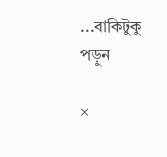...বাকিটুকু পড়ুন

×